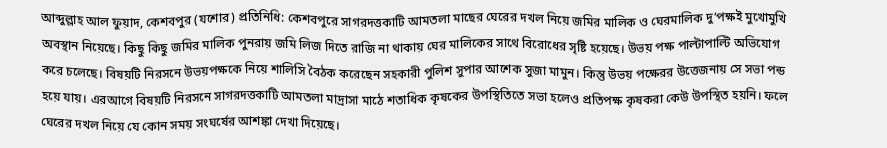আব্দুল্লাহ আল ফুয়াদ, কেশবপুর (যশোর) প্রতিনিধি: কেশবপুরে সাগরদত্তকাটি আমতলা মাছের ঘেরের দখল নিয়ে জমির মালিক ও ঘেরমালিক দু’পক্ষই মুখোমুখি অবস্থান নিয়েছে। কিছু কিছু জমির মালিক পুনরায় জমি লিজ দিতে রাজি না থাকায় ঘের মালিকের সাথে বিরোধের সৃষ্টি হয়েছে। উভয় পক্ষ পাল্টাপাল্টি অভিযোগ করে চলেছে। বিষয়টি নিরসনে উভয়পক্ষকে নিয়ে শালিসি বৈঠক করেছেন সহকারী পুলিশ সুপার আশেক সুজা মামুন। কিন্তু উভয় পক্ষেরর উত্তেজনায় সে সভা পন্ড হয়ে যায়। এরআগে বিষয়টি নিরসনে সাগরদত্তকাটি আমতলা মাদ্রাসা মাঠে শতাধিক কৃষকের উপস্থিতিতে সভা হলেও প্রতিপক্ষ কৃষকরা কেউ উপস্থিত হয়নি। ফলে ঘেরের দখল নিয়ে যে কোন সময় সংঘর্ষের আশঙ্কা দেখা দিয়েছে।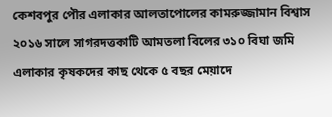কেশবপুর পৌর এলাকার আলতাপোলের কামরুজ্জামান বিশ্বাস ২০১৬ সালে সাগরদত্তকাটি আমতলা বিলের ৩১০ বিঘা জমি এলাকার কৃষকদের কাছ থেকে ৫ বছর মেয়াদে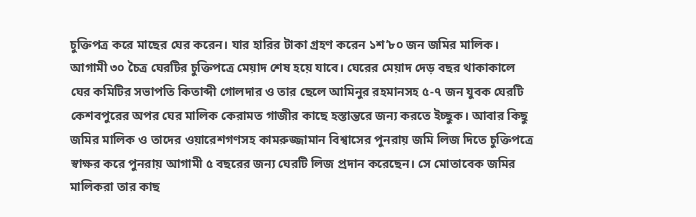চুক্তিপত্র করে মাছের ঘের করেন। যার হারির টাকা গ্রহণ করেন ১শ’৮০ জন জমির মালিক। আগামী ৩০ চৈত্র ঘেরটির চুক্তিপত্রে মেয়াদ শেষ হয়ে যাবে। ঘেরের মেয়াদ দেড় বছর থাকাকালে ঘের কমিটির সভাপতি কিতাব্দী গোলদার ও তার ছেলে আমিনুর রহমানসহ ৫-৭ জন যুবক ঘেরটি কেশবপুরের অপর ঘের মালিক কেরামত গাজীর কাছে হস্তান্তরে জন্য করতে ইচ্ছুক। আবার কিছু জমির মালিক ও তাদের ওয়ারেশগণসহ কামরুজ্জামান বিশ্বাসের পুনরায় জমি লিজ দিতে চুক্তিপত্রে স্বাক্ষর করে পুনরায় আগামী ৫ বছরের জন্য ঘেরটি লিজ প্রদান করেছেন। সে মোতাবেক জমির মালিকরা তার কাছ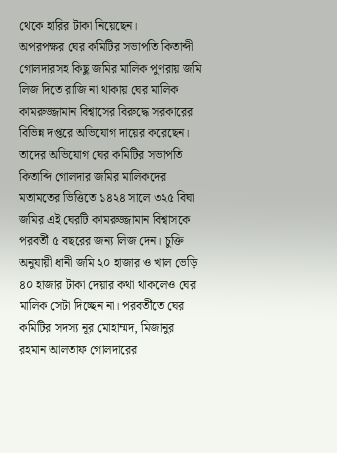থেকে হারির টাকা নিয়েছেন।
অপরপক্ষর ঘের কমিটির সভাপতি কিতাব্দী গোলদারসহ কিছু জমির মালিক পুণরায় জমি লিজ দিতে রাজি না থাকায় ঘের মালিক কামরুজ্জামান বিশ্বাসের বিরুদ্ধে সরকারের বিভিন্ন দপ্তরে অভিযোগ দায়ের করেছেন। তাদের অভিযোগ ঘের কমিটির সভাপতি কিতাব্দি গোলদার জমির মালিকদের মতামতের ভিত্তিতে ১৪২৪ সালে ৩২৫ বিঘা জমির এই ঘেরটি কামরুজ্জামান বিশ্বাসকে পরবর্তী ৫ বছরের জন্য লিজ দেন। চুক্তি অনুযায়ী ধানী জমি ২০ হাজার ও খাল ভেড়ি ৪০ হাজার টাকা দেয়ার কথা থাকলেও ঘের মালিক সেটা দিচ্ছেন না। পরবর্তীতে ঘের কমিটির সদস্য নূর মোহাম্মদ, মিজানুর রহমান আলতাফ গোলদারের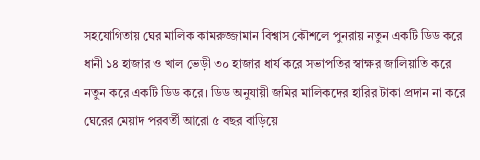সহযোগিতায় ঘের মালিক কামরুজ্জামান বিশ্বাস কৌশলে পুনরায় নতুন একটি ডিড করে ধানী ১৪ হাজার ও খাল ভেড়ী ৩০ হাজার ধার্য করে সভাপতির স্বাক্ষর জালিয়াতি করে নতুন করে একটি ডিড করে। ডিড অনুযায়ী জমির মালিকদের হারির টাকা প্রদান না করে ঘেরের মেয়াদ পরবর্তী আরো ৫ বছর বাড়িয়ে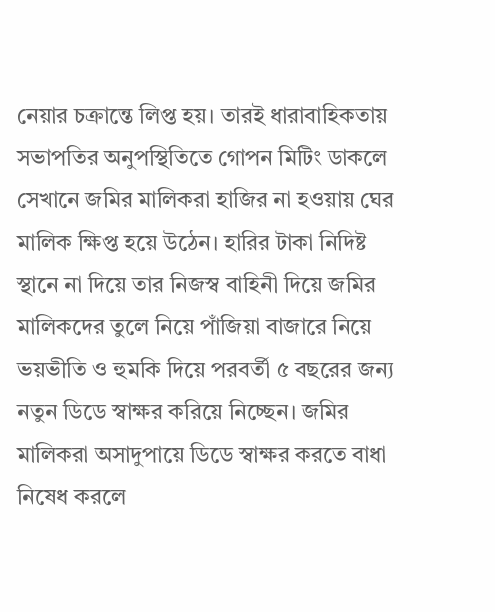নেয়ার চক্রান্তে লিপ্ত হয়। তারই ধারাবাহিকতায় সভাপতির অনুপস্থিতিতে গোপন মিটিং ডাকলে সেখানে জমির মালিকরা হাজির না হওয়ায় ঘের মালিক ক্ষিপ্ত হয়ে উঠেন। হারির টাকা নিদিষ্ট স্থানে না দিয়ে তার নিজস্ব বাহিনী দিয়ে জমির মালিকদের তুলে নিয়ে পাঁজিয়া বাজারে নিয়ে ভয়ভীতি ও হুমকি দিয়ে পরবর্তী ৫ বছরের জন্য নতুন ডিডে স্বাক্ষর করিয়ে নিচ্ছেন। জমির মালিকরা অসাদুপায়ে ডিডে স্বাক্ষর করতে বাধা নিষেধ করলে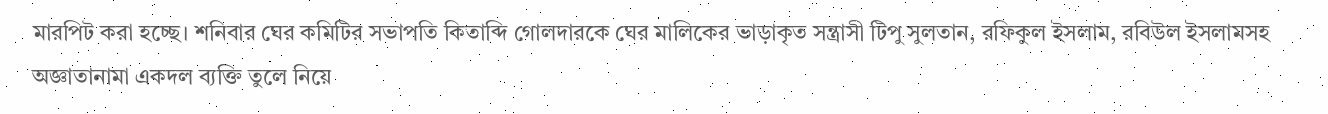মারপিট করা হচ্ছে। শনিবার ঘের কমিটির সভাপতি কিতাব্দি গোলদারকে ঘের মালিকের ভাড়াকৃত সন্ত্রাসী টিপু সুলতান, রফিকুল ইসলাম, রবিউল ইসলামসহ অজ্ঞাতানামা একদল ব্যক্তি তুলে নিয়ে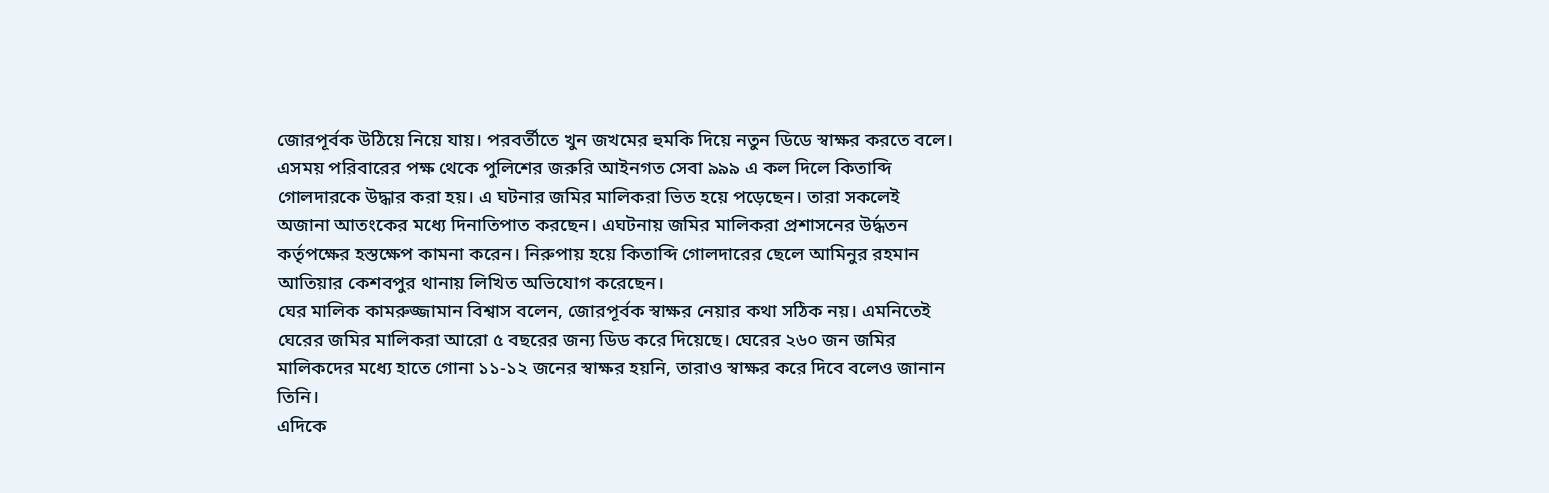জোরপূর্বক উঠিয়ে নিয়ে যায়। পরবর্তীতে খুন জখমের হুমকি দিয়ে নতুন ডিডে স্বাক্ষর করতে বলে। এসময় পরিবারের পক্ষ থেকে পুলিশের জরুরি আইনগত সেবা ৯৯৯ এ কল দিলে কিতাব্দি গোলদারকে উদ্ধার করা হয়। এ ঘটনার জমির মালিকরা ভিত হয়ে পড়েছেন। তারা সকলেই অজানা আতংকের মধ্যে দিনাতিপাত করছেন। এঘটনায় জমির মালিকরা প্রশাসনের উর্দ্ধতন কর্তৃপক্ষের হস্তক্ষেপ কামনা করেন। নিরুপায় হয়ে কিতাব্দি গোলদারের ছেলে আমিনুর রহমান আতিয়ার কেশবপুর থানায় লিখিত অভিযোগ করেছেন।
ঘের মালিক কামরুজ্জামান বিশ্বাস বলেন, জোরপূর্বক স্বাক্ষর নেয়ার কথা সঠিক নয়। এমনিতেই ঘেরের জমির মালিকরা আরো ৫ বছরের জন্য ডিড করে দিয়েছে। ঘেরের ২৬০ জন জমির মালিকদের মধ্যে হাতে গোনা ১১-১২ জনের স্বাক্ষর হয়নি, তারাও স্বাক্ষর করে দিবে বলেও জানান তিনি।
এদিকে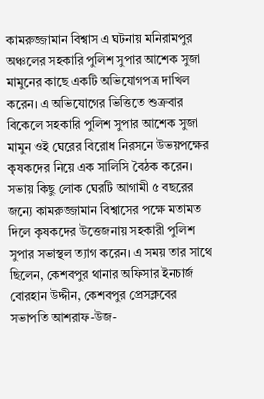কামরুজ্জামান বিশ্বাস এ ঘটনায় মনিরামপুর অঞ্চলের সহকারি পুলিশ সুপার আশেক সুজা মামুনের কাছে একটি অভিযোগপত্র দাখিল করেন। এ অভিযোগের ভিত্তিতে শুক্রবার বিকেলে সহকারি পুলিশ সুপার আশেক সুজা মামুন ওই ঘেরের বিরোধ নিরসনে উভয়পক্ষের কৃষকদের নিয়ে এক সালিসি বৈঠক করেন। সভায় কিছু লোক ঘেরটি আগামী ৫ বছরের জন্যে কামরুজ্জামান বিশ্বাসের পক্ষে মতামত দিলে কৃষকদের উত্তেজনায় সহকারী পুলিশ সুপার সভাস্থল ত্যাগ করেন। এ সময় তার সাথে ছিলেন, কেশবপুর থানার অফিসার ইনচার্জ বোরহান উদ্দীন, কেশবপুর প্রেসক্লবের সভাপতি আশরাফ-উজ-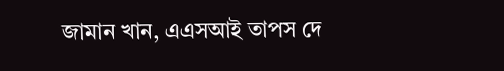জামান খান, এএসআই তাপস দে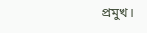প্রমুখ।